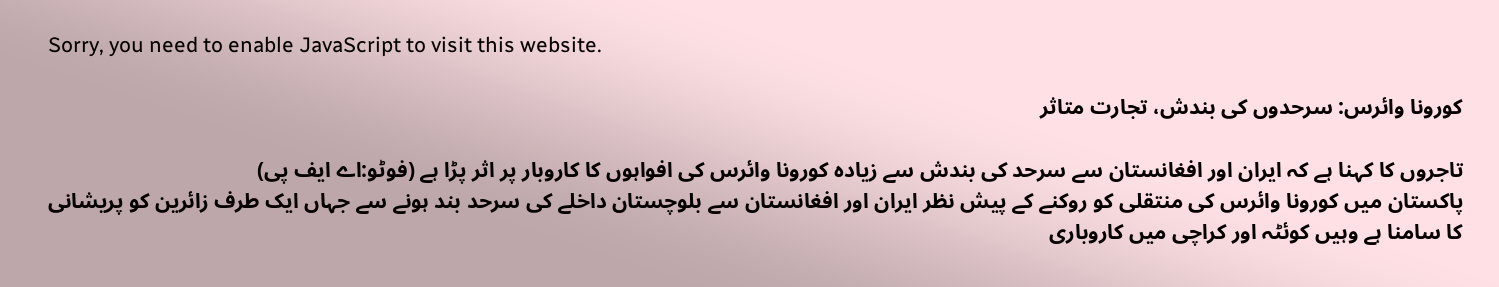Sorry, you need to enable JavaScript to visit this website.

کورونا وائرس: سرحدوں کی بندش، تجارت متاثر

تاجروں کا کہنا ہے کہ ایران اور افغانستان سے سرحد کی بندش سے زیادہ کورونا وائرس کی افواہوں کا کاروبار پر اثر پڑا ہے (فوٹو:اے ایف پی)
پاکستان میں کورونا وائرس کی منتقلی کو روکنے کے پیش نظر ایران اور افغانستان سے بلوچستان داخلے کی سرحد بند ہونے سے جہاں ایک طرف زائرین کو پریشانی کا سامنا ہے وہیں کوئٹہ اور کراچی میں کاروباری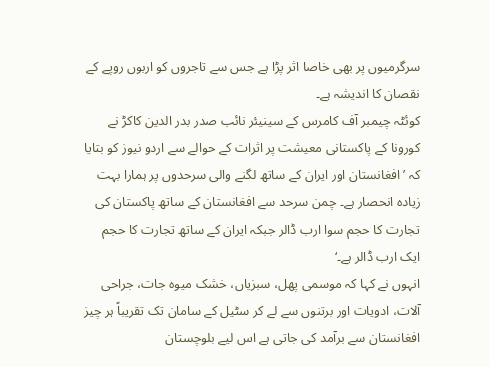سرگرمیوں پر بھی خاصا اثر پڑا ہے جس سے تاجروں کو اربوں روپے کے نقصان کا اندیشہ ہے۔
کوئٹہ چیمبر آف کامرس کے سینیئر نائب صدر بدر الدین کاکڑ نے کورونا کے پاکستانی معیشت پر اثرات کے حوالے سے اردو نیوز کو بتایا کہ ’افغانستان اور ایران کے ساتھ لگنے والی سرحدوں پر ہمارا بہت زیادہ انحصار ہے۔ چمن سرحد سے افغانستان کے ساتھ پاکستان کی تجارت کا حجم سوا ارب ڈالر جبکہ ایران کے ساتھ تجارت کا حجم ایک ارب ڈالر ہے۔‘
انہوں نے کہا کہ موسمی پھل، سبزیاں، خشک میوہ جات، جراحی آلات، ادویات اور برتنوں سے لے کر سٹیل کے سامان تک تقریباً ہر چیز افغانستان سے برآمد کی جاتی ہے اس لیے بلوچستان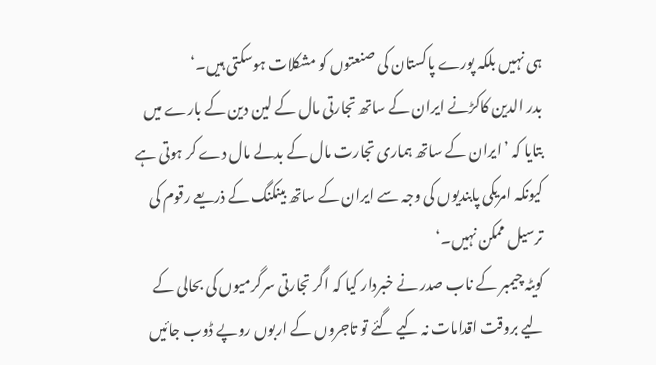ہی نہیں بلکہ پورے پاکستان کی صنعتوں کو مشکلات ہوسکتی ہیں۔‘
بدر الدین کاکڑنے ایران کے ساتھ تجارتی مال کے لین دین کے بارے میں بتایا کہ ’ایران کے ساتھ ہماری تجارت مال کے بدلے مال دے کر ہوتی ہے کیونکہ امریکی پابندیوں کی وجہ سے ایران کے ساتھ بینکنگ کے ذریعے رقوم کی ترسیل ممکن نہیں۔‘
کویٹہ چیمبر کے ناب صدر نے خبردار کیا کہ اگر تجارتی سرگرمیوں کی بحالی کے لیے بروقت اقدامات نہ کیے گئے تو تاجروں کے اربوں روپے ڈوب جائیں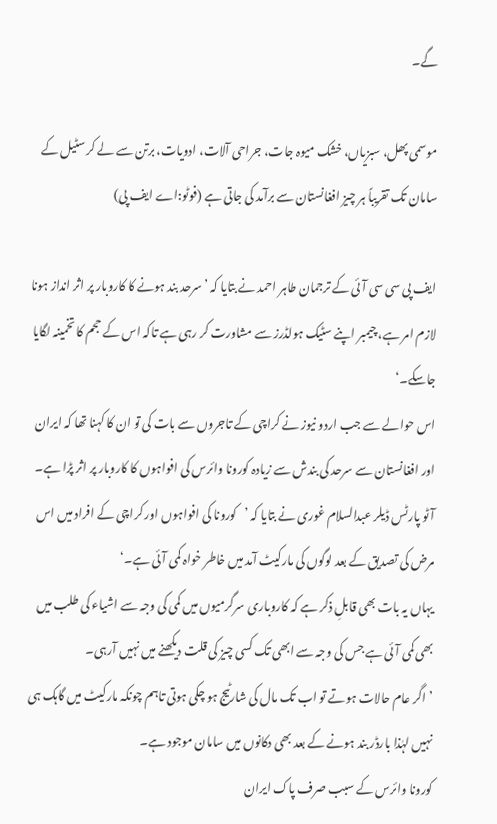گے۔

موسمی پھل، سبزیاں، خشک میوہ جات، جراحی آلات، ادویات، برتن سے لے کر سٹیل کے سامان تک تقریباً ہر چیز افغانستان سے برآمد کی جاتی ہے (فوٹو:اے ایف پی)

ایف پی سی سی آئی کے ترجمان طاہر احمد نے بتایا کہ ’سرحد بند ہونے کا کاروبار پر اثر انداز ہونا لازم امر ہے، چیمبر اپنے سٹیک ہولڈرز سے مشاورت کر رہی ہے تاکہ اس کے حجم کا تخمینہ لگایا جاسکے۔‘
اس حوالے سے جب اردو نیوز نے کراچی کے تاجروں سے بات کی تو ان کا کہنا تھا کہ ایران اور افغانستان سے سرحد کی بندش سے زیادہ کورونا وائرس کی افواہوں کا کاروبار پر اثر پڑا ہے۔
آٹو پارٹس ڈیلر عبدالسلام غوری نے بتایا کہ ’کورونا کی افواہوں اور کراچی کے افراد میں اس مرض کی تصدیق کے بعد لوگوں کی مارکیٹ آمد میں خاطر خواہ کمی آئی ہے۔‘
یہاں یہ بات بھی قابلِ ذکر ہے کہ کاروباری سرگرمیوں میں کمی کی وجہ سے اشیاء کی طلب میں بھی کمی آئی ہے جس کی وجہ سے ابھی تک کسی چیز کی قلت دیکھنے میں نہیں آرہی۔
’اگر عام حالات ہوتے تو اب تک مال کی شارٹیج ہو چکی ہوتی تاہم چونکہ مارکیٹ میں گاہک ہی نہیں لہٰذا بارڈر بند ہونے کے بعد بھی دکانوں میں سامان موجود ہے۔
کورونا وائرس کے سبب صرف پاک ایران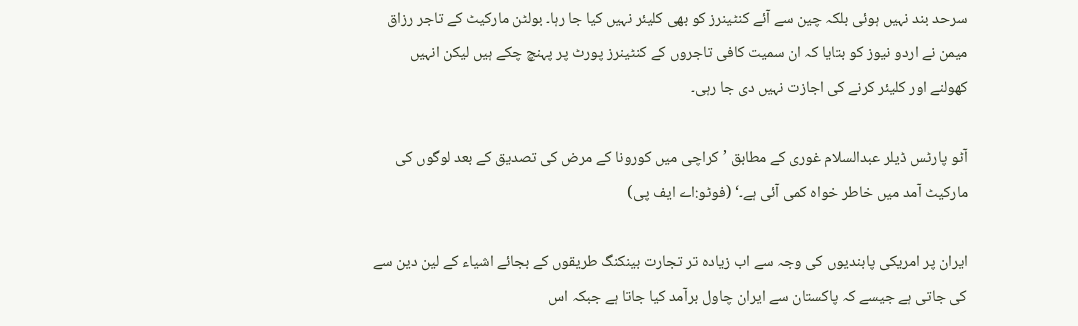سرحد بند نہیں ہوئی بلکہ چین سے آئے کنٹینرز کو بھی کلیئر نہیں کیا جا رہا۔ بولٹن مارکیٹ کے تاجر رزاق میمن نے اردو نیوز کو بتایا کہ ان سمیت کافی تاجروں کے کنٹینرز پورٹ پر پہنچ چکے ہیں لیکن انہیں کھولنے اور کلیئر کرنے کی اجازت نہیں دی جا رہی۔

آٹو پارٹس ڈیلر عبدالسلام غوری کے مطابق ’کراچی میں کورونا کے مرض کی تصدیق کے بعد لوگوں کی مارکیٹ آمد میں خاطر خواہ کمی آئی ہے۔‘ (فوٹو:اے ایف پی)

ایران پر امریکی پابندیوں کی وجہ سے اب زیادہ تر تجارت بینکنگ طریقوں کے بجائے اشیاء کے لین دین سے کی جاتی ہے جیسے کہ پاکستان سے ایران چاول برآمد کیا جاتا ہے جبکہ اس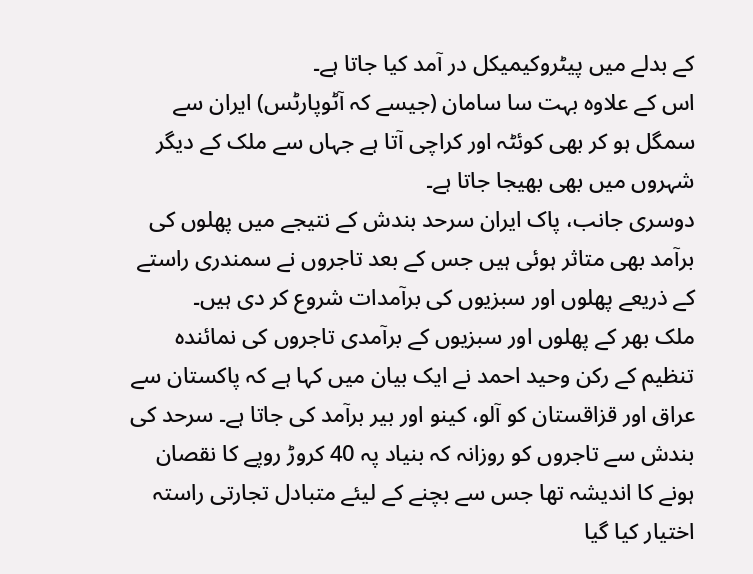کے بدلے میں پیٹروکیمیکل در آمد کیا جاتا ہے۔
اس کے علاوہ بہت سا سامان (جیسے کہ آٹوپارٹس) ایران سے سمگل ہو کر بھی کوئٹہ اور کراچی آتا ہے جہاں سے ملک کے دیگر شہروں میں بھی بھیجا جاتا ہے۔
دوسری جانب، پاک ایران سرحد بندش کے نتیجے میں پھلوں کی برآمد بھی متاثر ہوئی ہیں جس کے بعد تاجروں نے سمندری راستے کے ذریعے پھلوں اور سبزیوں کی برآمدات شروع کر دی ہیں۔
ملک بھر کے پھلوں اور سبزیوں کے برآمدی تاجروں کی نمائندہ تنظیم کے رکن وحید احمد نے ایک بیان میں کہا ہے کہ پاکستان سے عراق اور قزاقستان کو آلو، کینو اور بیر برآمد کی جاتا ہے۔ سرحد کی بندش سے تاجروں کو روزانہ کہ بنیاد پہ 40 کروڑ روپے کا نقصان ہونے کا اندیشہ تھا جس سے بچنے کے لیئے متبادل تجارتی راستہ اختیار کیا گیا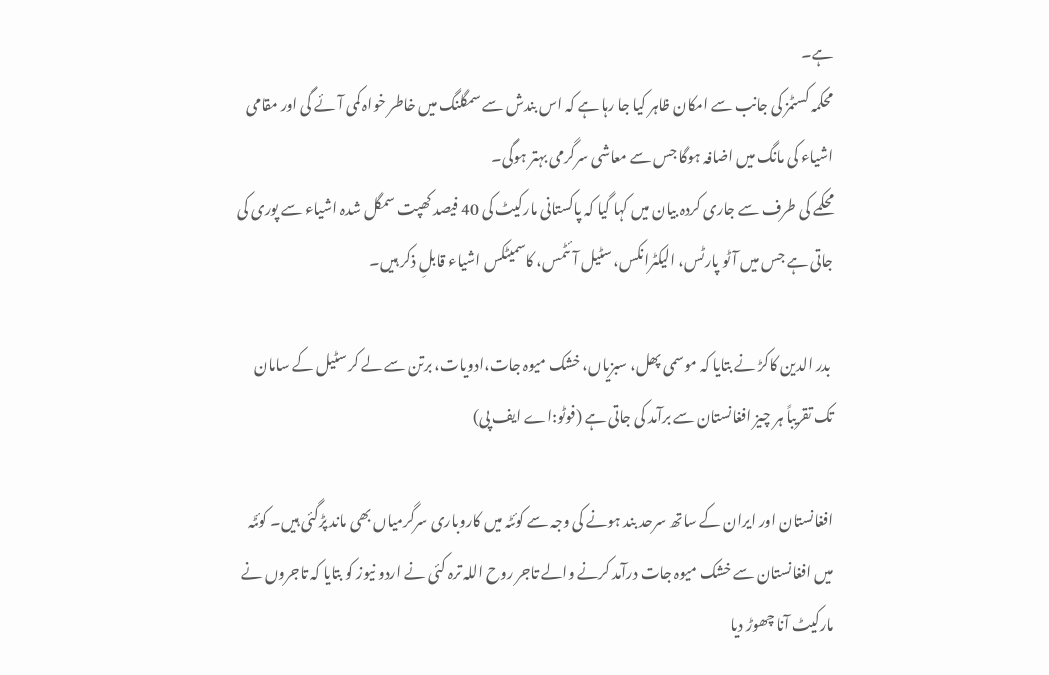ہے۔
محکمہ کسٹمز کی جانب سے امکان ظاہر کیا جا رہا ہے کہ اس بندش سے سمگلنگ میں خاطر خواہ کمی آئے گی اور مقامی اشیاء کی مانگ میں اضافہ ہوگا جس سے معاشی سرگرمی بہتر ہوگی۔
محکمے کی طرف سے جاری کردہ بیان میں کہا گیا کہ پاکستانی مارکیٹ کی 40 فیصد کھپت سمگل شدہ اشیاء سے پوری کی جاتی ہے جس میں آٹو پارٹس، الیکٹرانکس، سٹیل آئٹمس، کاسمیٹکس اشیاء قابلِ ذکر ہیں۔

 بدر الدین کاکڑ نے بتایا کہ موسمی پھل، سبزیاں، خشک میوہ جات،ادویات، برتن سے لے کر سٹیل کے سامان تک تقریباً ہر چیز افغانستان سے برآمد کی جاتی ہے (فوٹو:اے ایف پی)

افغانستان اور ایران کے ساتھ سرحد بند ہونے کی وجہ سے کوئٹہ میں کاروباری سرگرمیاں بھی ماند پڑگئی ہیں۔ کوئٹہ میں افغانستان سے خشک میوہ جات درآمد کرنے والے تاجر روح اللہ ترہ کئی نے اردو نیوز کو بتایا کہ تاجروں نے مارکیٹ آنا چھوڑ دیا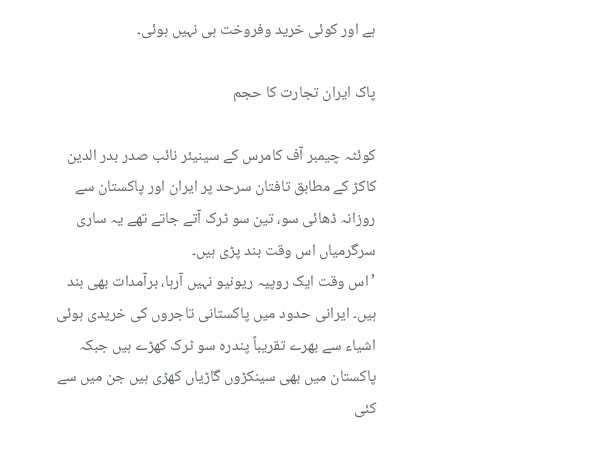ہے اور کوئی خرید وفروخت ہی نہیں ہوئی۔

پاک ایران تجارت کا حجم

کوئٹہ چیمبر آف کامرس کے سینیئر نائب صدر بدر الدین کاکڑ کے مطابق تافتان سرحد پر ایران اور پاکستان سے روزانہ ڈھائی سو، تین سو ٹرک آتے جاتے تھے یہ ساری سرگرمیاں اس وقت بند پڑی ہیں۔
’اس وقت ایک روپیہ ریونیو نہیں آرہا، برآمدات بھی بند ہیں۔ ایرانی حدود میں پاکستانی تاجروں کی خریدی ہوئی اشیاء سے بھرے تقریباً پندرہ سو ٹرک کھڑے ہیں جبکہ پاکستان میں بھی سینکڑوں گاڑیاں کھڑی ہیں جن میں سے کئی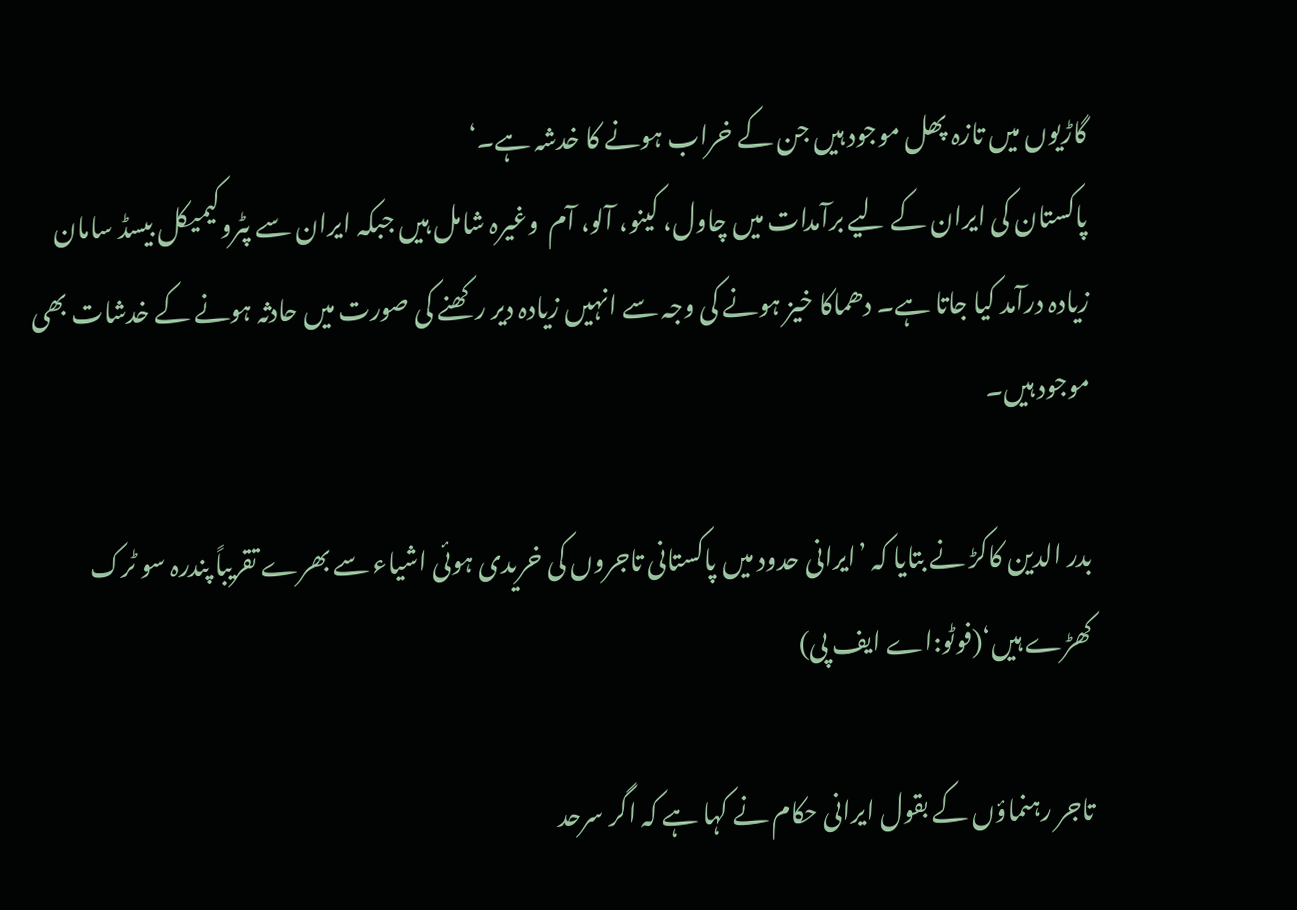گاڑیوں میں تازہ پھل موجود ہیں جن کے خراب ہونے کا خدشہ ہے۔‘
پاکستان کی ایران کے لیے برآمدات میں چاول، کینو، آلو، آم  وغیرہ شامل ہیں جبکہ ایران سے پٹروکیمیکل بیسڈ سامان زیادہ درآمد کیا جاتا ہے۔ دھماکا خیز ہونے کی وجہ سے انہیں زیادہ دیر رکھنے کی صورت میں حادثہ ہونے کے خدشات بھی موجود ہیں۔

بدر الدین کاکڑ نے بتایا کہ ’ایرانی حدود میں پاکستانی تاجروں کی خریدی ہوئی اشیاء سے بھرے تقریباً پندرہ سو ٹرک کھڑے ہیں‘(فوٹو:اے ایف پی)

تاجر رہنماؤں کے بقول ایرانی حکام نے کہا ہے کہ اگر سرحد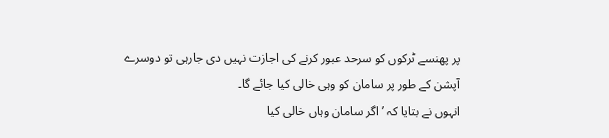پر پھنسے ٹرکوں کو سرحد عبور کرنے کی اجازت نہیں دی جارہی تو دوسرے آپشن کے طور پر سامان کو وہی خالی کیا جائے گا۔
انہوں نے بتایا کہ ’اگر سامان وہاں خالی کیا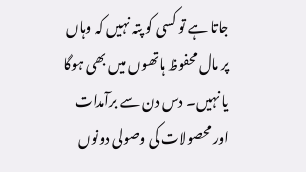جاتا ہے تو کسی کو پتہ نہیں کہ وہاں پر مال محفوظ ہاتھوں میں بھی ہوگا یا نہیں۔ دس دن سے برآمدات اور محصولات کی وصولی دونوں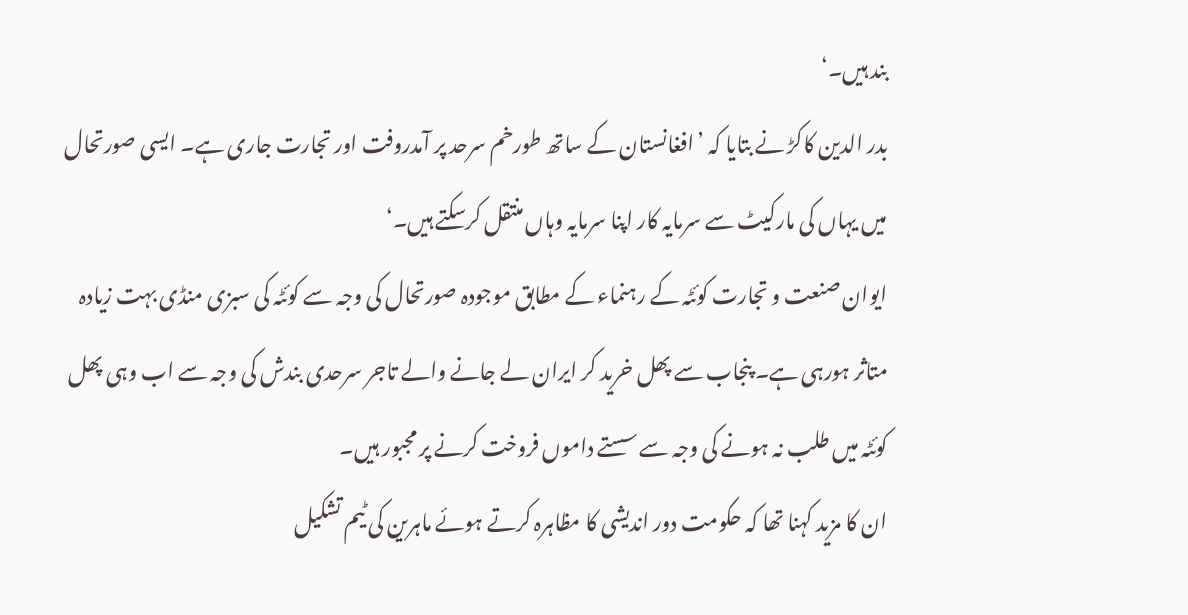بند ہیں۔‘
بدر الدین کاکڑ نے بتایا کہ ’افغانستان کے ساتھ طورخم سرحد پر آمدروفت اور تجارت جاری ہے۔ ایسی صورتحال میں یہاں کی مارکیٹ سے سرمایہ کار اپنا سرمایہ وہاں منتقل کرسکتے ہیں۔‘
ایوان صنعت و تجارت کوئٹہ کے رہنماء کے مطابق موجودہ صورتحال کی وجہ سے کوئٹہ کی سبزی منڈی بہت زیادہ متاثر ہورہی ہے۔ پنجاب سے پھل خرید کر ایران لے جانے والے تاجر سرحدی بندش کی وجہ سے اب وہی پھل کوئٹہ میں طلب نہ ہونے کی وجہ سے سستے داموں فروخت کرنے پر مجبور ہیں۔
ان کا مزید کہنا تھا کہ حکومت دور اندیشی کا مظاہرہ کرتے ہوئے ماہرین کی ٹیم تشکیل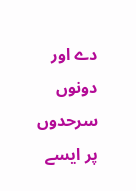دے اور دونوں سرحدوں پر ایسے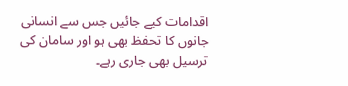اقدامات کیے جائیں جس سے انسانی جانوں کا تحفظ بھی ہو اور سامان کی ترسیل بھی جاری رہے۔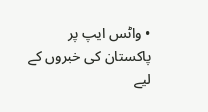• واٹس ایپ پر پاکستان کی خبروں کے لیے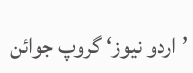’اردو نیوز‘ گروپ جوائن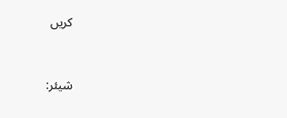کریں


شیئر: